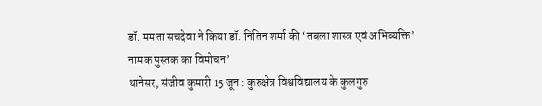डॉ. ममता सचदेवा ने किया डॉ. नितिन शर्मा की ‘तबला शास्त्र एवं अभिव्यक्ति’ नामक पुस्तक का विमोचन’
थानेसर, संजीव कुमारी 15 जून : कुरुक्षेत्र विश्वविद्यालय के कुलगुरु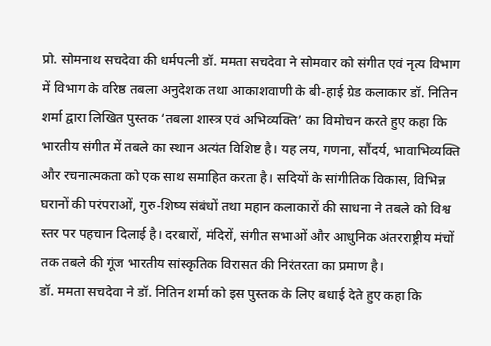प्रो. सोमनाथ सचदेवा की धर्मपत्नी डॉ. ममता सचदेवा ने सोमवार को संगीत एवं नृत्य विभाग में विभाग के वरिष्ठ तबला अनुदेशक तथा आकाशवाणी के बी-हाई ग्रेड कलाकार डॉ. नितिन शर्मा द्वारा लिखित पुस्तक ‘तबला शास्त्र एवं अभिव्यक्ति’ का विमोचन करते हुए कहा कि भारतीय संगीत में तबले का स्थान अत्यंत विशिष्ट है। यह लय, गणना, सौंदर्य, भावाभिव्यक्ति और रचनात्मकता को एक साथ समाहित करता है। सदियों के सांगीतिक विकास, विभिन्न घरानों की परंपराओं, गुरु-शिष्य संबंधों तथा महान कलाकारों की साधना ने तबले को विश्व स्तर पर पहचान दिलाई है। दरबारों, मंदिरों, संगीत सभाओं और आधुनिक अंतरराष्ट्रीय मंचों तक तबले की गूंज भारतीय सांस्कृतिक विरासत की निरंतरता का प्रमाण है।
डॉ. ममता सचदेवा ने डॉ. नितिन शर्मा को इस पुस्तक के लिए बधाई देते हुए कहा कि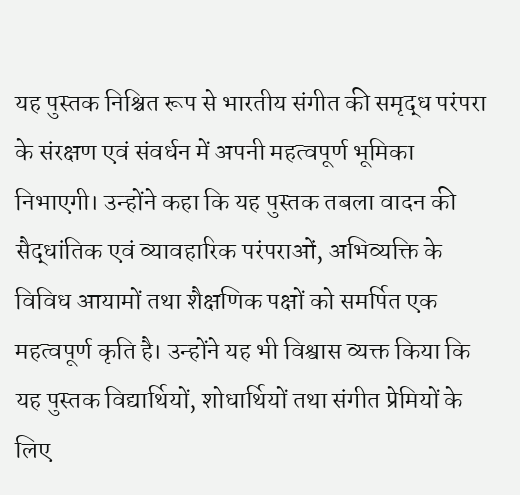यह पुस्तक निश्चित रूप से भारतीय संगीत की समृद्ध परंपरा के संरक्षण एवं संवर्धन में अपनी महत्वपूर्ण भूमिका निभाएगी। उन्होंने कहा कि यह पुस्तक तबला वादन की सैद्धांतिक एवं व्यावहारिक परंपराओं, अभिव्यक्ति के विविध आयामों तथा शैक्षणिक पक्षों को समर्पित एक महत्वपूर्ण कृति है। उन्होंने यह भी विश्वास व्यक्त किया कि यह पुस्तक विद्यार्थियों, शोधार्थियों तथा संगीत प्रेमियों के लिए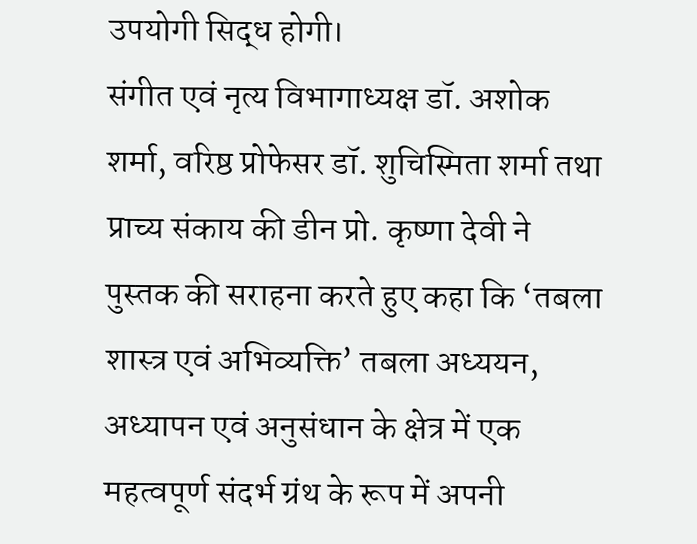उपयोगी सिद्ध होगी।
संगीत एवं नृत्य विभागाध्यक्ष डॉ. अशोक शर्मा, वरिष्ठ प्रोफेसर डॉ. शुचिस्मिता शर्मा तथा प्राच्य संकाय की डीन प्रो. कृष्णा देवी ने पुस्तक की सराहना करते हुए कहा कि ‘तबला शास्त्र एवं अभिव्यक्ति’ तबला अध्ययन, अध्यापन एवं अनुसंधान के क्षेत्र में एक महत्वपूर्ण संदर्भ ग्रंथ के रूप में अपनी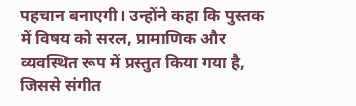पहचान बनाएगी। उन्होंने कहा कि पुस्तक में विषय को सरल, प्रामाणिक और व्यवस्थित रूप में प्रस्तुत किया गया है, जिससे संगीत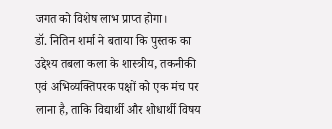जगत को विशेष लाभ प्राप्त होगा।
डॉ. नितिन शर्मा ने बताया कि पुस्तक का उद्देश्य तबला कला के शास्त्रीय, तकनीकी एवं अभिव्यक्तिपरक पक्षों को एक मंच पर लाना है, ताकि विद्यार्थी और शोधार्थी विषय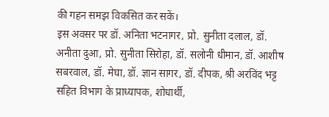की गहन समझ विकसित कर सकें।
इस अवसर पर डॉ. अनिता भटनागर, प्रो. सुनीता दलाल, डॉ. अनीता दुआ, प्रो. सुनीता सिरोहा, डॉ. सलोनी धीमान, डॉ. आशीष सबरवाल, डॉ. मेघा, डॉ. ज्ञान सागर, डॉ. दीपक, श्री अरविंद भट्ट सहित विभाग के प्राध्यापक, शोधार्थी,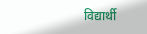विद्यार्थी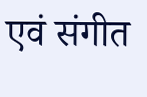एवं संगीत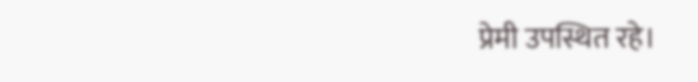प्रेमी उपस्थित रहे।